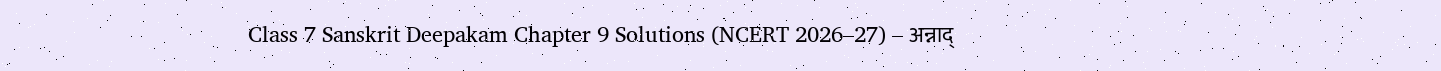Class 7 Sanskrit Deepakam Chapter 9 Solutions (NCERT 2026–27) – अन्नाद्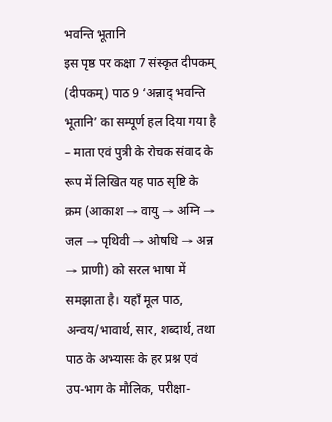भवन्ति भूतानि
इस पृष्ठ पर कक्षा 7 संस्कृत दीपकम् (दीपकम्) पाठ 9 ‘अन्नाद् भवन्ति भूतानि’ का सम्पूर्ण हल दिया गया है – माता एवं पुत्री के रोचक संवाद के रूप में लिखित यह पाठ सृष्टि के क्रम (आकाश → वायु → अग्नि → जल → पृथिवी → ओषधि → अन्न → प्राणी) को सरल भाषा में समझाता है। यहाँ मूल पाठ, अन्वय/भावार्थ, सार, शब्दार्थ, तथा पाठ के अभ्यासः के हर प्रश्न एवं उप-भाग के मौलिक, परीक्षा-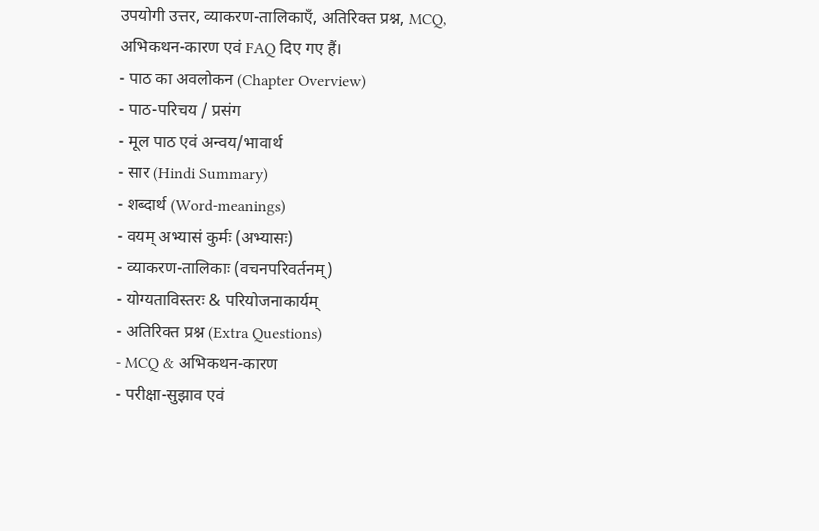उपयोगी उत्तर, व्याकरण-तालिकाएँ, अतिरिक्त प्रश्न, MCQ, अभिकथन-कारण एवं FAQ दिए गए हैं।
- पाठ का अवलोकन (Chapter Overview)
- पाठ-परिचय / प्रसंग
- मूल पाठ एवं अन्वय/भावार्थ
- सार (Hindi Summary)
- शब्दार्थ (Word-meanings)
- वयम् अभ्यासं कुर्मः (अभ्यासः)
- व्याकरण-तालिकाः (वचनपरिवर्तनम्)
- योग्यताविस्तरः & परियोजनाकार्यम्
- अतिरिक्त प्रश्न (Extra Questions)
- MCQ & अभिकथन-कारण
- परीक्षा-सुझाव एवं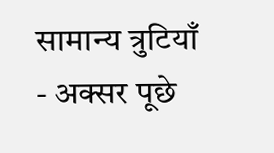सामान्य त्रुटियाँ
- अक्सर पूछे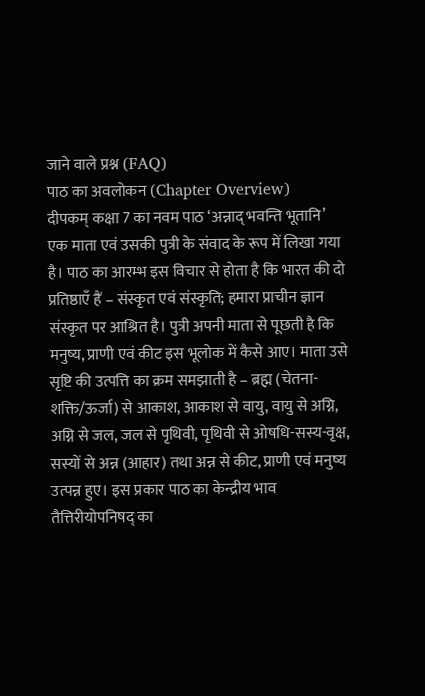जाने वाले प्रश्न (FAQ)
पाठ का अवलोकन (Chapter Overview)
दीपकम् कक्षा 7 का नवम पाठ ‘अन्नाद् भवन्ति भूतानि’ एक माता एवं उसकी पुत्री के संवाद के रूप में लिखा गया है। पाठ का आरम्भ इस विचार से होता है कि भारत की दो प्रतिष्ठाएँ हैं – संस्कृत एवं संस्कृति; हमारा प्राचीन ज्ञान संस्कृत पर आश्रित है। पुत्री अपनी माता से पूछती है कि मनुष्य, प्राणी एवं कीट इस भूलोक में कैसे आए। माता उसे सृष्टि की उत्पत्ति का क्रम समझाती है – ब्रह्म (चेतना-शक्ति/ऊर्जा) से आकाश, आकाश से वायु, वायु से अग्नि, अग्नि से जल, जल से पृथिवी, पृथिवी से ओषधि-सस्य-वृक्ष, सस्यों से अन्न (आहार) तथा अन्न से कीट, प्राणी एवं मनुष्य उत्पन्न हुए। इस प्रकार पाठ का केन्द्रीय भाव तैत्तिरीयोपनिषद् का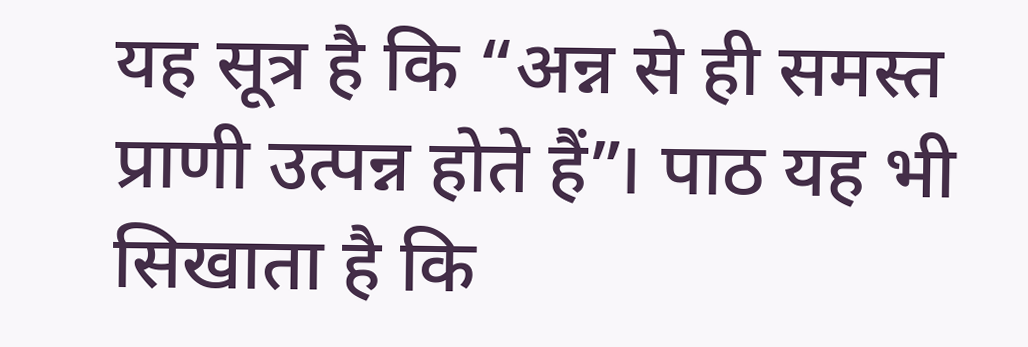यह सूत्र है कि “अन्न से ही समस्त प्राणी उत्पन्न होते हैं”। पाठ यह भी सिखाता है कि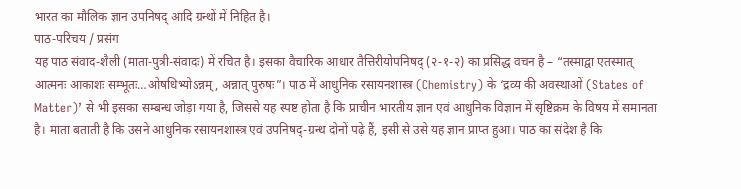भारत का मौलिक ज्ञान उपनिषद् आदि ग्रन्थों में निहित है।
पाठ-परिचय / प्रसंग
यह पाठ संवाद-शैली (माता-पुत्री-संवादः) में रचित है। इसका वैचारिक आधार तैत्तिरीयोपनिषद् (२-१-२) का प्रसिद्ध वचन है – “तस्माद्वा एतस्मात् आत्मनः आकाशः सम्भूतः…ओषधिभ्योऽन्नम्, अन्नात् पुरुषः”। पाठ में आधुनिक रसायनशास्त्र (Chemistry) के ‘द्रव्य की अवस्थाओं (States of Matter)’ से भी इसका सम्बन्ध जोड़ा गया है, जिससे यह स्पष्ट होता है कि प्राचीन भारतीय ज्ञान एवं आधुनिक विज्ञान में सृष्टिक्रम के विषय में समानता है। माता बताती है कि उसने आधुनिक रसायनशास्त्र एवं उपनिषद्-ग्रन्थ दोनों पढ़े हैं, इसी से उसे यह ज्ञान प्राप्त हुआ। पाठ का संदेश है कि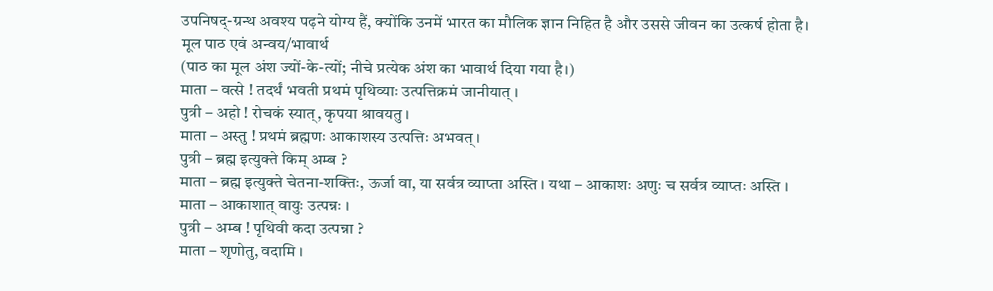उपनिषद्-ग्रन्थ अवश्य पढ़ने योग्य हैं, क्योंकि उनमें भारत का मौलिक ज्ञान निहित है और उससे जीवन का उत्कर्ष होता है।
मूल पाठ एवं अन्वय/भावार्थ
(पाठ का मूल अंश ज्यों-के-त्यों; नीचे प्रत्येक अंश का भावार्थ दिया गया है।)
माता – वत्से ! तदर्थं भवती प्रथमं पृथिव्याः उत्पत्तिक्रमं जानीयात् ।
पुत्री – अहो ! रोचकं स्यात्, कृपया श्रावयतु ।
माता – अस्तु ! प्रथमं ब्रह्मणः आकाशस्य उत्पत्तिः अभवत् ।
पुत्री – ब्रह्म इत्युक्ते किम् अम्ब ?
माता – ब्रह्म इत्युक्ते चेतना-शक्तिः, ऊर्जा वा, या सर्वत्र व्याप्ता अस्ति । यथा – आकाशः अणुः च सर्वत्र व्याप्तः अस्ति ।
माता – आकाशात् वायुः उत्पन्नः ।
पुत्री – अम्ब ! पृथिवी कदा उत्पन्ना ?
माता – शृणोतु, वदामि ।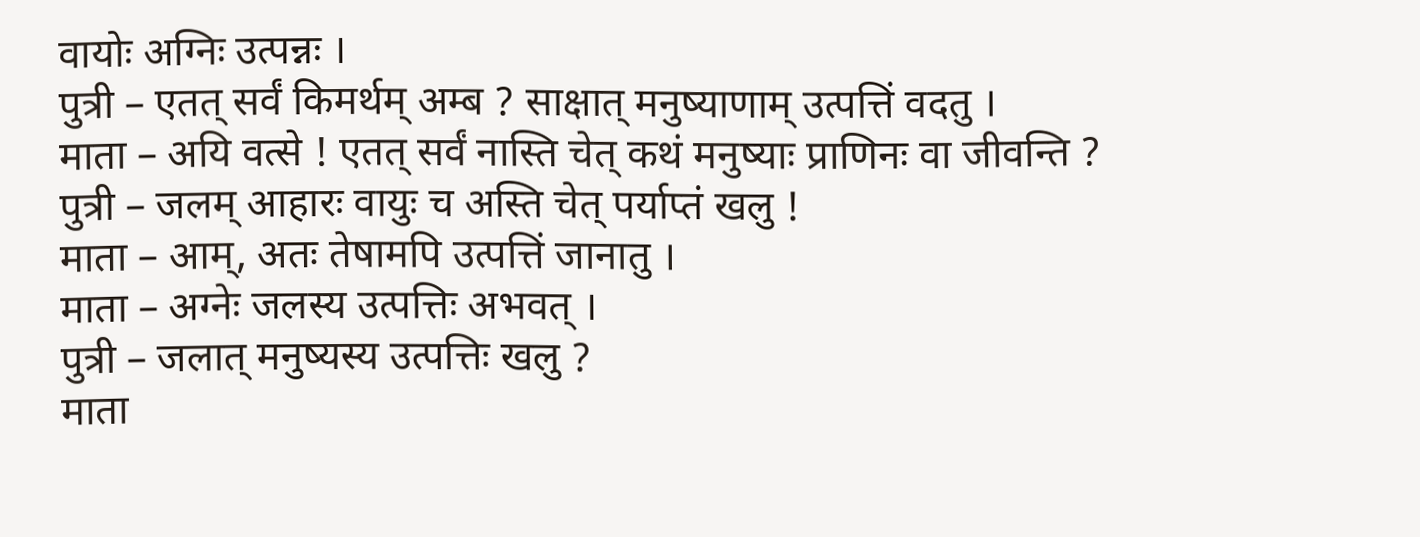वायोः अग्निः उत्पन्नः ।
पुत्री – एतत् सर्वं किमर्थम् अम्ब ? साक्षात् मनुष्याणाम् उत्पत्तिं वदतु ।
माता – अयि वत्से ! एतत् सर्वं नास्ति चेत् कथं मनुष्याः प्राणिनः वा जीवन्ति ?
पुत्री – जलम् आहारः वायुः च अस्ति चेत् पर्याप्तं खलु !
माता – आम्, अतः तेषामपि उत्पत्तिं जानातु ।
माता – अग्नेः जलस्य उत्पत्तिः अभवत् ।
पुत्री – जलात् मनुष्यस्य उत्पत्तिः खलु ?
माता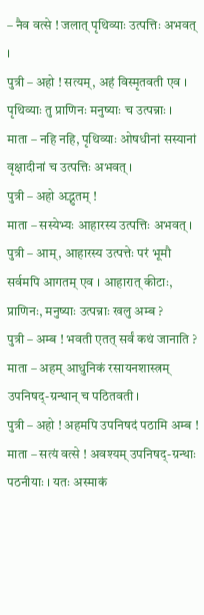– नैव वत्से ! जलात् पृथिव्याः उत्पत्तिः अभवत् ।
पुत्री – अहो ! सत्यम्, अहं विस्मृतवती एव । पृथिव्याः तु प्राणिनः मनुष्याः च उत्पन्नाः ।
माता – नहि नहि, पृथिव्याः ओषधीनां सस्यानां वृक्षादीनां च उत्पत्तिः अभवत् ।
पुत्री – अहो अद्भुतम् !
माता – सस्येभ्यः आहारस्य उत्पत्तिः अभवत् ।
पुत्री – आम्, आहारस्य उत्पत्तेः परं भूमौ सर्वमपि आगतम् एव । आहारात् कीटाः, प्राणिनः, मनुष्याः उत्पन्नाः खलु अम्ब ?
पुत्री – अम्ब ! भवती एतत् सर्वं कथं जानाति ?
माता – अहम् आधुनिकं रसायनशास्त्रम् उपनिषद्-ग्रन्थान् च पठितवती ।
पुत्री – अहो ! अहमपि उपनिषदं पठामि अम्ब !
माता – सत्यं वत्से ! अवश्यम् उपनिषद्-ग्रन्थाः पठनीयाः । यतः अस्माकं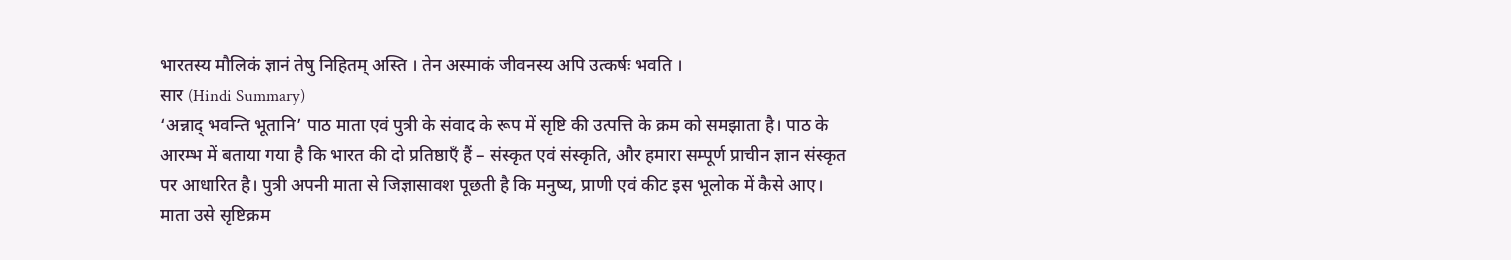भारतस्य मौलिकं ज्ञानं तेषु निहितम् अस्ति । तेन अस्माकं जीवनस्य अपि उत्कर्षः भवति ।
सार (Hindi Summary)
‘अन्नाद् भवन्ति भूतानि’ पाठ माता एवं पुत्री के संवाद के रूप में सृष्टि की उत्पत्ति के क्रम को समझाता है। पाठ के आरम्भ में बताया गया है कि भारत की दो प्रतिष्ठाएँ हैं – संस्कृत एवं संस्कृति, और हमारा सम्पूर्ण प्राचीन ज्ञान संस्कृत पर आधारित है। पुत्री अपनी माता से जिज्ञासावश पूछती है कि मनुष्य, प्राणी एवं कीट इस भूलोक में कैसे आए।
माता उसे सृष्टिक्रम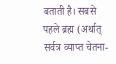बताती है। सबसे पहले ब्रह्म (अर्थात् सर्वत्र व्याप्त चेतना-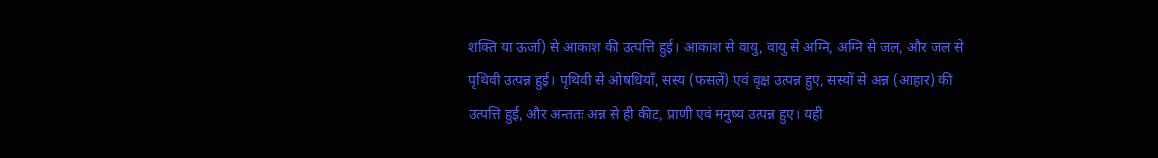शक्ति या ऊर्जा) से आकाश की उत्पत्ति हुई। आकाश से वायु, वायु से अग्नि, अग्नि से जल, और जल से पृथिवी उत्पन्न हुई। पृथिवी से ओषधियाँ, सस्य (फसलें) एवं वृक्ष उत्पन्न हुए, सस्यों से अन्न (आहार) की उत्पत्ति हुई, और अन्ततः अन्न से ही कीट, प्राणी एवं मनुष्य उत्पन्न हुए। यही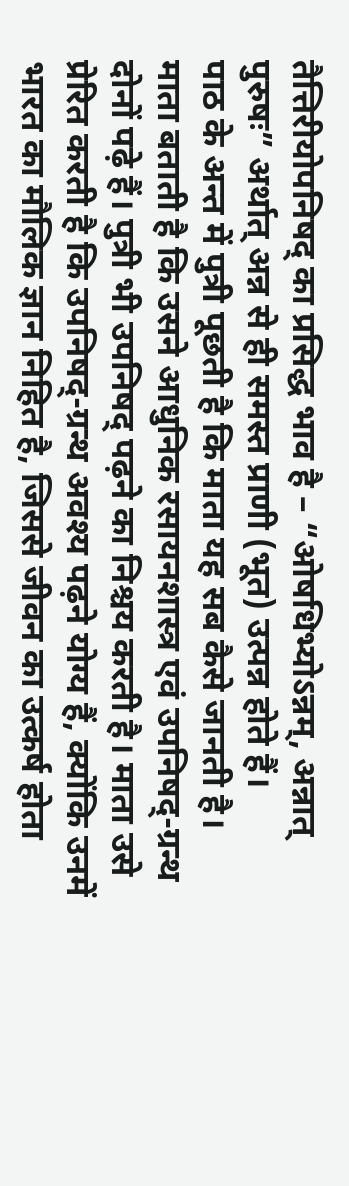तैत्तिरीयोपनिषद् का प्रसिद्ध भाव है – “ओषधिभ्योऽन्नम्, अन्नात् पुरुषः” अर्थात् अन्न से ही समस्त प्राणी (भूत) उत्पन्न होते हैं।
पाठ के अन्त में पुत्री पूछती है कि माता यह सब कैसे जानती है। माता बताती है कि उसने आधुनिक रसायनशास्त्र एवं उपनिषद्-ग्रन्थ दोनों पढ़े हैं। पुत्री भी उपनिषद् पढ़ने का निश्चय करती है। माता उसे प्रेरित करती है कि उपनिषद्-ग्रन्थ अवश्य पढ़ने योग्य हैं, क्योंकि उनमें भारत का मौलिक ज्ञान निहित है, जिससे जीवन का उत्कर्ष होता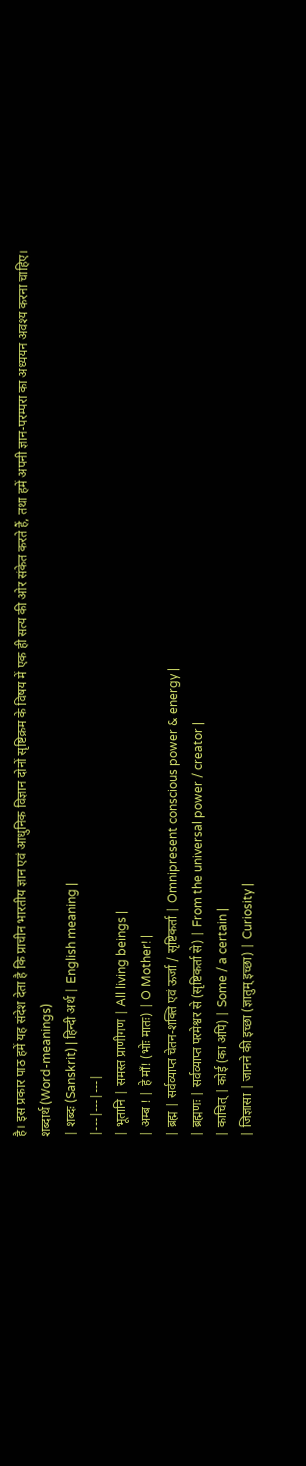है। इस प्रकार पाठ हमें यह संदेश देता है कि प्राचीन भारतीय ज्ञान एवं आधुनिक विज्ञान दोनों सृष्टिक्रम के विषय में एक ही सत्य की ओर संकेत करते हैं, तथा हमें अपनी ज्ञान-परम्परा का अध्ययन अवश्य करना चाहिए।
शब्दार्थ (Word-meanings)
| शब्दः (Sanskrit) | हिन्दी अर्थ | English meaning |
|---|---|---|
| भूतानि | समस्त प्राणीगण | All living beings |
| अम्ब ! | हे माँ! (भोः मातः) | O Mother! |
| ब्रह्म | सर्वव्याप्त चेतन-शक्ति एवं ऊर्जा / सृष्टिकर्ता | Omnipresent conscious power & energy |
| ब्रह्मणः | सर्वव्याप्त परमेश्वर से (सृष्टिकर्ता से) | From the universal power / creator |
| काचित् | कोई (का अपि) | Some / a certain |
| जिज्ञासा | जानने की इच्छा (ज्ञातुम् इच्छा) | Curiosity |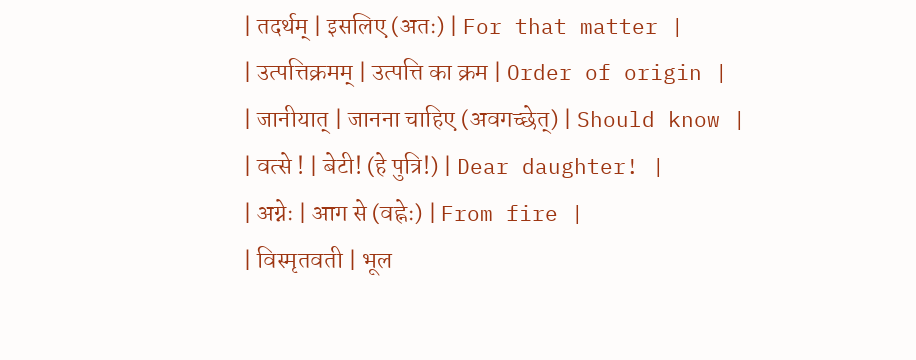| तदर्थम् | इसलिए (अतः) | For that matter |
| उत्पत्तिक्रमम् | उत्पत्ति का क्रम | Order of origin |
| जानीयात् | जानना चाहिए (अवगच्छेत्) | Should know |
| वत्से ! | बेटी! (हे पुत्रि!) | Dear daughter! |
| अग्नेः | आग से (वह्नेः) | From fire |
| विस्मृतवती | भूल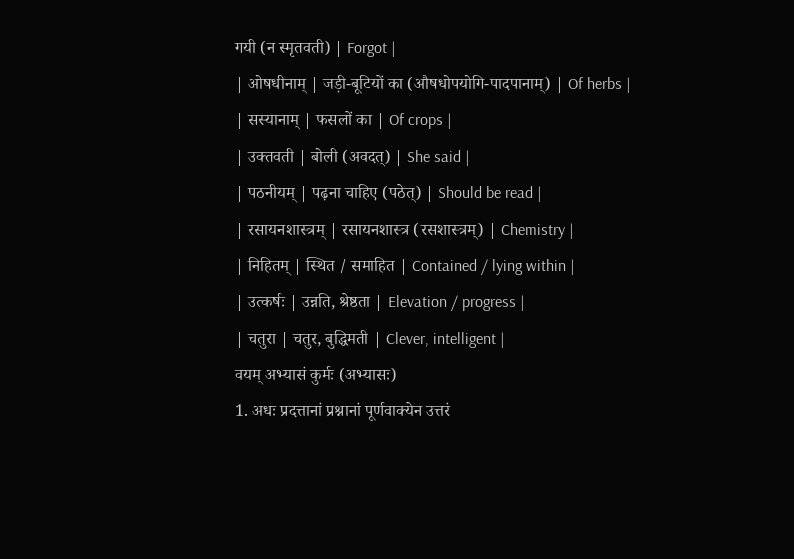गयी (न स्मृतवती) | Forgot |
| ओषधीनाम् | जड़ी-बूटियों का (औषधोपयोगि-पादपानाम्) | Of herbs |
| सस्यानाम् | फसलों का | Of crops |
| उक्तवती | बोली (अवदत्) | She said |
| पठनीयम् | पढ़ना चाहिए (पठेत्) | Should be read |
| रसायनशास्त्रम् | रसायनशास्त्र (रसशास्त्रम्) | Chemistry |
| निहितम् | स्थित / समाहित | Contained / lying within |
| उत्कर्षः | उन्नति, श्रेष्ठता | Elevation / progress |
| चतुरा | चतुर, बुद्धिमती | Clever, intelligent |
वयम् अभ्यासं कुर्मः (अभ्यासः)
1. अधः प्रदत्तानां प्रश्नानां पूर्णवाक्येन उत्तरं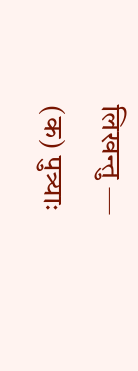लिखन्तु —
(क) पुत्र्याः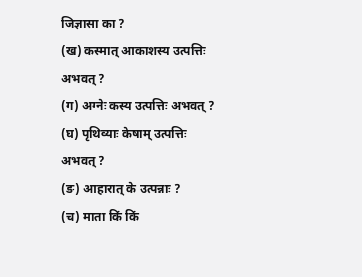जिज्ञासा का ?
(ख) कस्मात् आकाशस्य उत्पत्तिः अभवत् ?
(ग) अग्नेः कस्य उत्पत्तिः अभवत् ?
(घ) पृथिव्याः केषाम् उत्पत्तिः अभवत् ?
(ङ) आहारात् के उत्पन्नाः ?
(च) माता किं किं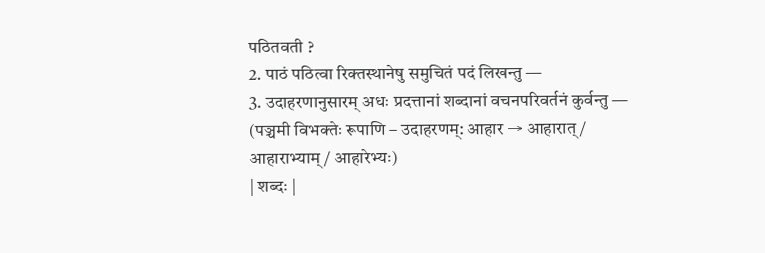पठितवती ?
2. पाठं पठित्वा रिक्तस्थानेषु समुचितं पदं लिखन्तु —
3. उदाहरणानुसारम् अधः प्रदत्तानां शब्दानां वचनपरिवर्तनं कुर्वन्तु —
(पञ्चमी विभक्तेः रूपाणि – उदाहरणम्: आहार → आहारात् / आहाराभ्याम् / आहारेभ्यः)
| शब्दः |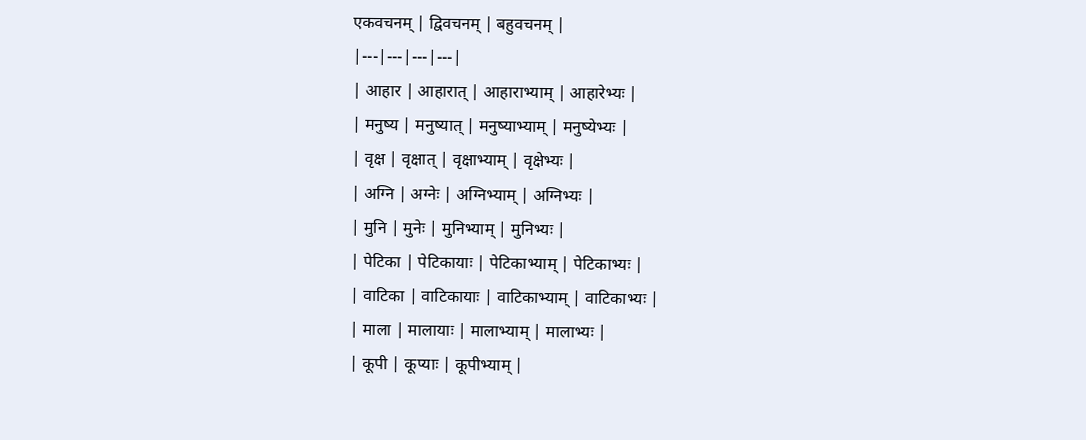एकवचनम् | द्विवचनम् | बहुवचनम् |
|---|---|---|---|
| आहार | आहारात् | आहाराभ्याम् | आहारेभ्यः |
| मनुष्य | मनुष्यात् | मनुष्याभ्याम् | मनुष्येभ्यः |
| वृक्ष | वृक्षात् | वृक्षाभ्याम् | वृक्षेभ्यः |
| अग्नि | अग्नेः | अग्निभ्याम् | अग्निभ्यः |
| मुनि | मुनेः | मुनिभ्याम् | मुनिभ्यः |
| पेटिका | पेटिकायाः | पेटिकाभ्याम् | पेटिकाभ्यः |
| वाटिका | वाटिकायाः | वाटिकाभ्याम् | वाटिकाभ्यः |
| माला | मालायाः | मालाभ्याम् | मालाभ्यः |
| कूपी | कूप्याः | कूपीभ्याम् |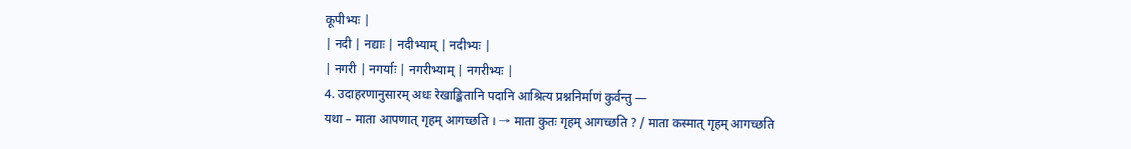कूपीभ्यः |
| नदी | नद्याः | नदीभ्याम् | नदीभ्यः |
| नगरी | नगर्याः | नगरीभ्याम् | नगरीभ्यः |
4. उदाहरणानुसारम् अधः रेखाङ्कितानि पदानि आश्रित्य प्रश्ननिर्माणं कुर्वन्तु —
यथा – माता आपणात् गृहम् आगच्छति । → माता कुतः गृहम् आगच्छति ? / माता कस्मात् गृहम् आगच्छति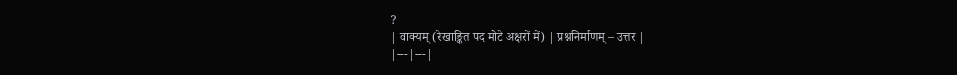?
| वाक्यम् (रेखाङ्कित पद मोटे अक्षरों में) | प्रश्ननिर्माणम् – उत्तर |
|---|---|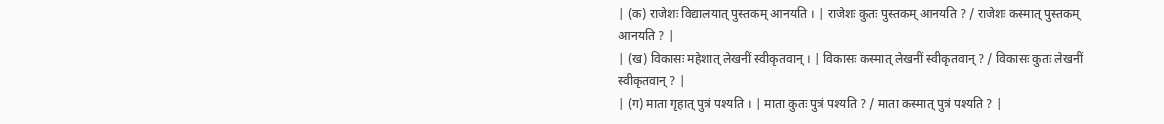| (क) राजेशः विद्यालयात् पुस्तकम् आनयति । | राजेशः कुतः पुस्तकम् आनयति ? / राजेशः कस्मात् पुस्तकम् आनयति ? |
| (ख) विकासः महेशात् लेखनीं स्वीकृतवान् । | विकासः कस्मात् लेखनीं स्वीकृतवान् ? / विकासः कुतः लेखनीं स्वीकृतवान् ? |
| (ग) माता गृहात् पुत्रं पश्यति । | माता कुतः पुत्रं पश्यति ? / माता कस्मात् पुत्रं पश्यति ? |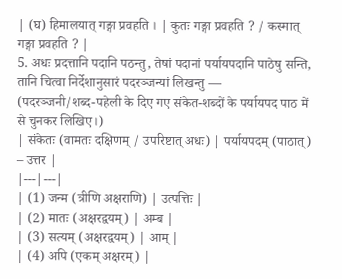| (घ) हिमालयात् गङ्गा प्रवहति । | कुतः गङ्गा प्रवहति ? / कस्मात् गङ्गा प्रवहति ? |
5. अधः प्रदत्तानि पदानि पठन्तु, तेषां पदानां पर्यायपदानि पाठेषु सन्ति, तानि चित्वा निर्देशानुसारं पदरञ्जन्यां लिखन्तु —
(पदरञ्जनी/शब्द-पहेली के दिए गए संकेत-शब्दों के पर्यायपद पाठ में से चुनकर लिखिए।)
| संकेतः (वामतः दक्षिणम् / उपरिष्टात् अधः) | पर्यायपदम् (पाठात्) – उत्तर |
|---|---|
| (1) जन्म (त्रीणि अक्षराणि) | उत्पत्तिः |
| (2) मातः (अक्षरद्वयम्) | अम्ब |
| (3) सत्यम् (अक्षरद्वयम्) | आम् |
| (4) अपि (एकम् अक्षरम्) |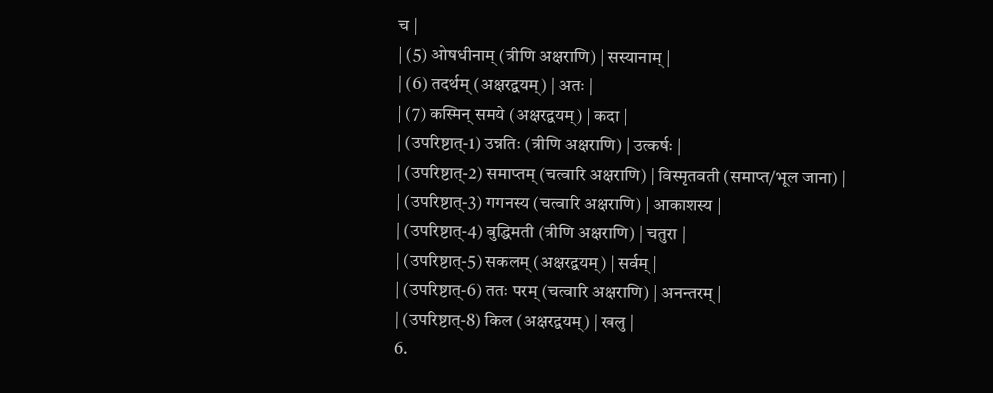च |
| (5) ओषधीनाम् (त्रीणि अक्षराणि) | सस्यानाम् |
| (6) तदर्थम् (अक्षरद्वयम्) | अतः |
| (7) कस्मिन् समये (अक्षरद्वयम्) | कदा |
| (उपरिष्टात्-1) उन्नतिः (त्रीणि अक्षराणि) | उत्कर्षः |
| (उपरिष्टात्-2) समाप्तम् (चत्वारि अक्षराणि) | विस्मृतवती (समाप्त/भूल जाना) |
| (उपरिष्टात्-3) गगनस्य (चत्वारि अक्षराणि) | आकाशस्य |
| (उपरिष्टात्-4) बुद्धिमती (त्रीणि अक्षराणि) | चतुरा |
| (उपरिष्टात्-5) सकलम् (अक्षरद्वयम्) | सर्वम् |
| (उपरिष्टात्-6) ततः परम् (चत्वारि अक्षराणि) | अनन्तरम् |
| (उपरिष्टात्-8) किल (अक्षरद्वयम्) | खलु |
6.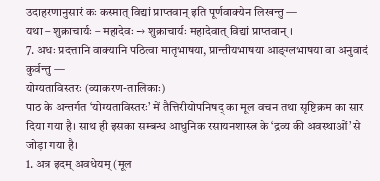उदाहरणानुसारं कः कस्मात् विद्यां प्राप्तवान् इति पूर्णवाक्येन लिखन्तु —
यथा – शुक्राचार्यः – महादेवः → शुक्राचार्यः महादेवात् विद्यां प्राप्तवान् ।
7. अधः प्रदत्तानि वाक्यानि पठित्वा मातृभाषया, प्रान्तीयभाषया आङ्ग्लभाषया वा अनुवादं कुर्वन्तु —
योग्यताविस्तरः (व्याकरण-तालिकाः)
पाठ के अन्तर्गत ‘योग्यताविस्तरः’ में तैत्तिरीयोपनिषद् का मूल वचन तथा सृष्टिक्रम का सार दिया गया है। साथ ही इसका सम्बन्ध आधुनिक रसायनशास्त्र के ‘द्रव्य की अवस्थाओं’ से जोड़ा गया है।
1. अत्र इदम् अवधेयम् (मूल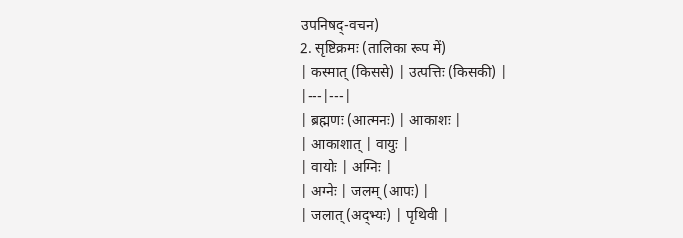उपनिषद्-वचन)
2. सृष्टिक्रमः (तालिका रूप में)
| कस्मात् (किससे) | उत्पत्तिः (किसकी) |
|---|---|
| ब्रह्मणः (आत्मनः) | आकाशः |
| आकाशात् | वायुः |
| वायोः | अग्निः |
| अग्नेः | जलम् (आपः) |
| जलात् (अद्भ्यः) | पृथिवी |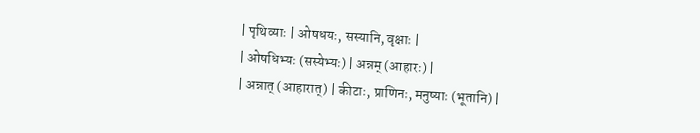| पृथिव्याः | ओषधयः, सस्यानि, वृक्षाः |
| ओषधिभ्यः (सस्येभ्यः) | अन्नम् (आहारः) |
| अन्नात् (आहारात्) | कीटाः, प्राणिनः, मनुष्याः (भूतानि) |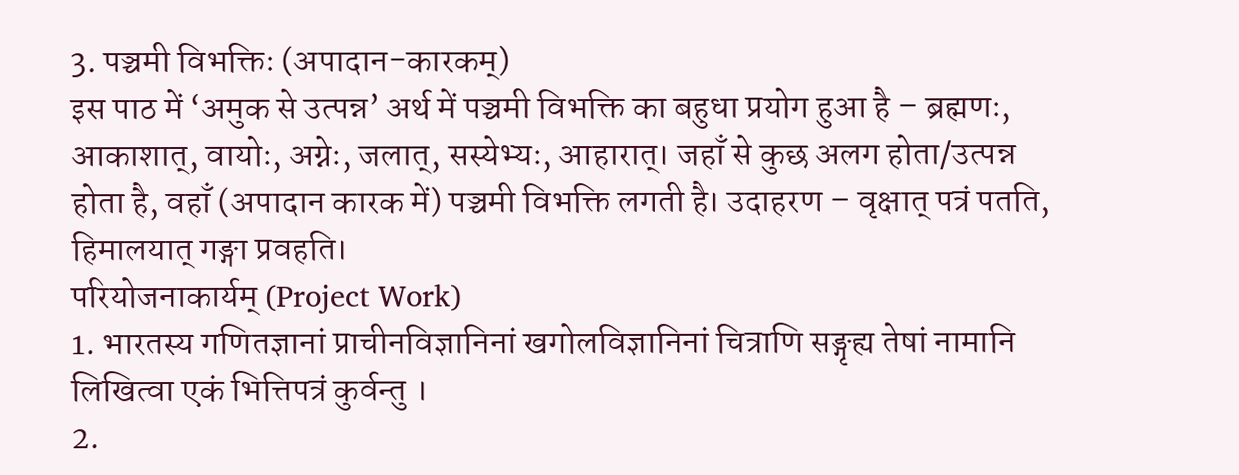3. पञ्चमी विभक्तिः (अपादान-कारकम्)
इस पाठ में ‘अमुक से उत्पन्न’ अर्थ में पञ्चमी विभक्ति का बहुधा प्रयोग हुआ है – ब्रह्मणः, आकाशात्, वायोः, अग्नेः, जलात्, सस्येभ्यः, आहारात्। जहाँ से कुछ अलग होता/उत्पन्न होता है, वहाँ (अपादान कारक में) पञ्चमी विभक्ति लगती है। उदाहरण – वृक्षात् पत्रं पतति, हिमालयात् गङ्गा प्रवहति।
परियोजनाकार्यम् (Project Work)
1. भारतस्य गणितज्ञानां प्राचीनविज्ञानिनां खगोलविज्ञानिनां चित्राणि सङ्गृह्य तेषां नामानि लिखित्वा एकं भित्तिपत्रं कुर्वन्तु ।
2.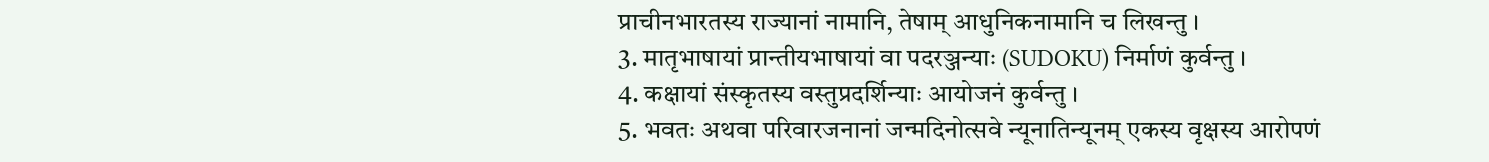प्राचीनभारतस्य राज्यानां नामानि, तेषाम् आधुनिकनामानि च लिखन्तु ।
3. मातृभाषायां प्रान्तीयभाषायां वा पदरञ्जन्याः (SUDOKU) निर्माणं कुर्वन्तु ।
4. कक्षायां संस्कृतस्य वस्तुप्रदर्शिन्याः आयोजनं कुर्वन्तु ।
5. भवतः अथवा परिवारजनानां जन्मदिनोत्सवे न्यूनातिन्यूनम् एकस्य वृक्षस्य आरोपणं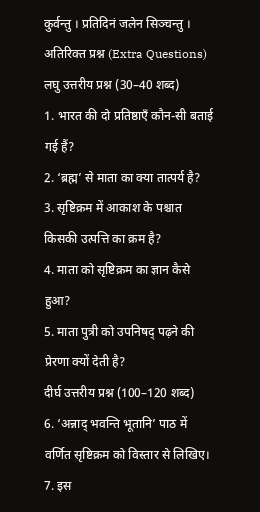कुर्वन्तु । प्रतिदिनं जलेन सिञ्चन्तु ।
अतिरिक्त प्रश्न (Extra Questions)
लघु उत्तरीय प्रश्न (30–40 शब्द)
1. भारत की दो प्रतिष्ठाएँ कौन-सी बताई गई हैं?
2. ‘ब्रह्म’ से माता का क्या तात्पर्य है?
3. सृष्टिक्रम में आकाश के पश्चात किसकी उत्पत्ति का क्रम है?
4. माता को सृष्टिक्रम का ज्ञान कैसे हुआ?
5. माता पुत्री को उपनिषद् पढ़ने की प्रेरणा क्यों देती है?
दीर्घ उत्तरीय प्रश्न (100–120 शब्द)
6. ‘अन्नाद् भवन्ति भूतानि’ पाठ में वर्णित सृष्टिक्रम को विस्तार से लिखिए।
7. इस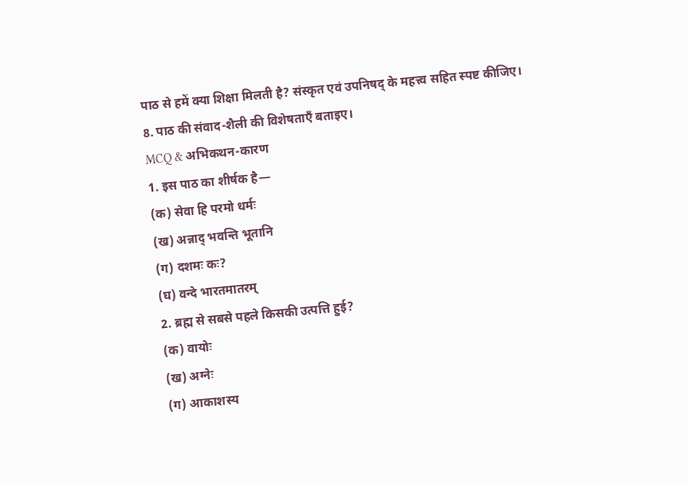पाठ से हमें क्या शिक्षा मिलती है? संस्कृत एवं उपनिषद् के महत्त्व सहित स्पष्ट कीजिए।
8. पाठ की संवाद-शैली की विशेषताएँ बताइए।
MCQ & अभिकथन-कारण
1. इस पाठ का शीर्षक है—
(क) सेवा हि परमो धर्मः
(ख) अन्नाद् भवन्ति भूतानि
(ग) दशमः कः?
(घ) वन्दे भारतमातरम्
2. ब्रह्म से सबसे पहले किसकी उत्पत्ति हुई?
(क) वायोः
(ख) अग्नेः
(ग) आकाशस्य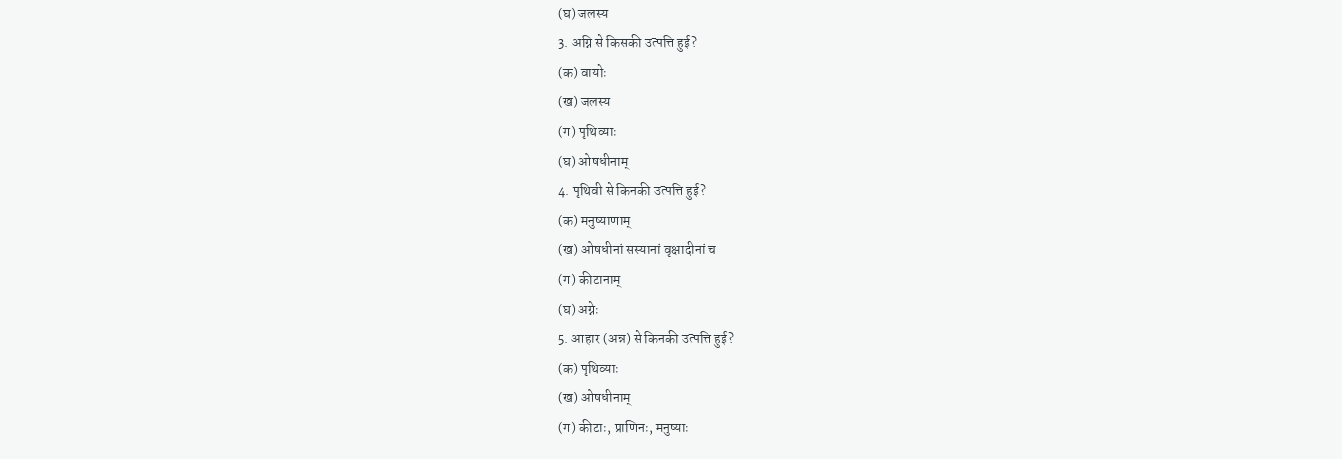(घ) जलस्य
3. अग्नि से किसकी उत्पत्ति हुई?
(क) वायोः
(ख) जलस्य
(ग) पृथिव्याः
(घ) ओषधीनाम्
4. पृथिवी से किनकी उत्पत्ति हुई?
(क) मनुष्याणाम्
(ख) ओषधीनां सस्यानां वृक्षादीनां च
(ग) कीटानाम्
(घ) अग्नेः
5. आहार (अन्न) से किनकी उत्पत्ति हुई?
(क) पृथिव्याः
(ख) ओषधीनाम्
(ग) कीटाः, प्राणिनः, मनुष्याः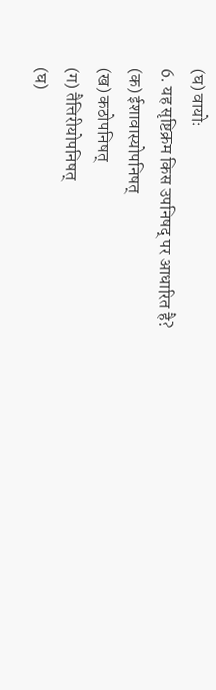(घ) वायोः
6. यह सृष्टिक्रम किस उपनिषद् पर आधारित है?
(क) ईशावास्योपनिषत्
(ख) कठोपनिषत्
(ग) तैत्तिरीयोपनिषत्
(घ)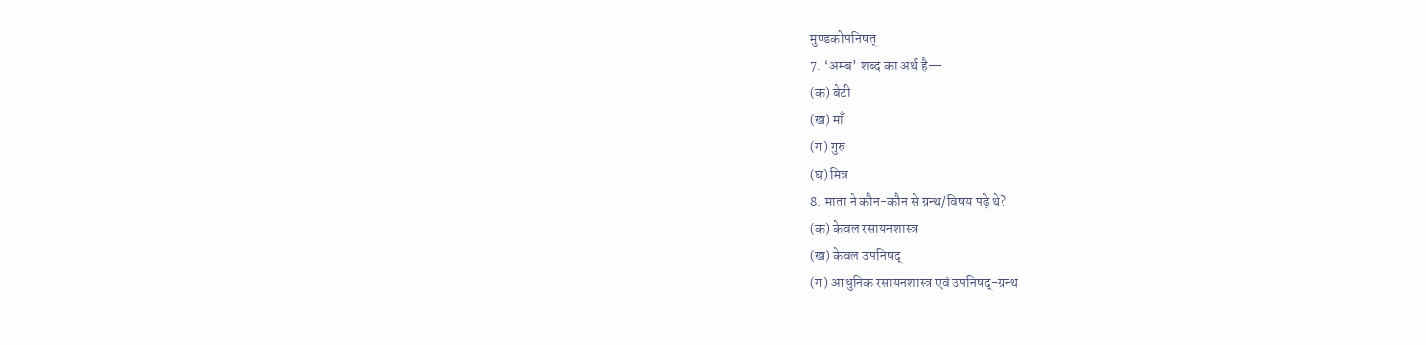मुण्डकोपनिषत्
7. ‘अम्ब’ शब्द का अर्थ है—
(क) बेटी
(ख) माँ
(ग) गुरु
(घ) मित्र
8. माता ने कौन-कौन से ग्रन्थ/विषय पढ़े थे?
(क) केवल रसायनशास्त्र
(ख) केवल उपनिषद्
(ग) आधुनिक रसायनशास्त्र एवं उपनिषद्-ग्रन्थ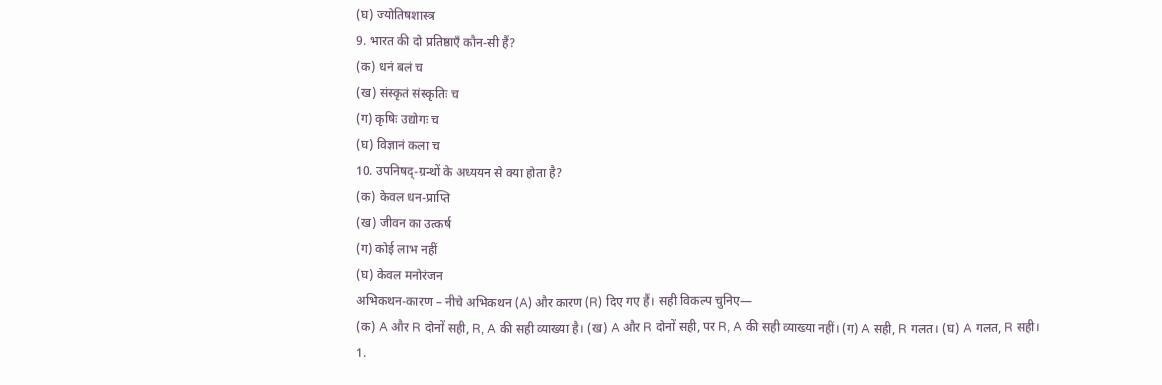(घ) ज्योतिषशास्त्र
9. भारत की दो प्रतिष्ठाएँ कौन-सी हैं?
(क) धनं बलं च
(ख) संस्कृतं संस्कृतिः च
(ग) कृषिः उद्योगः च
(घ) विज्ञानं कला च
10. उपनिषद्-ग्रन्थों के अध्ययन से क्या होता है?
(क) केवल धन-प्राप्ति
(ख) जीवन का उत्कर्ष
(ग) कोई लाभ नहीं
(घ) केवल मनोरंजन
अभिकथन-कारण – नीचे अभिकथन (A) और कारण (R) दिए गए हैं। सही विकल्प चुनिए—
(क) A और R दोनों सही, R, A की सही व्याख्या है। (ख) A और R दोनों सही, पर R, A की सही व्याख्या नहीं। (ग) A सही, R गलत। (घ) A गलत, R सही।
1.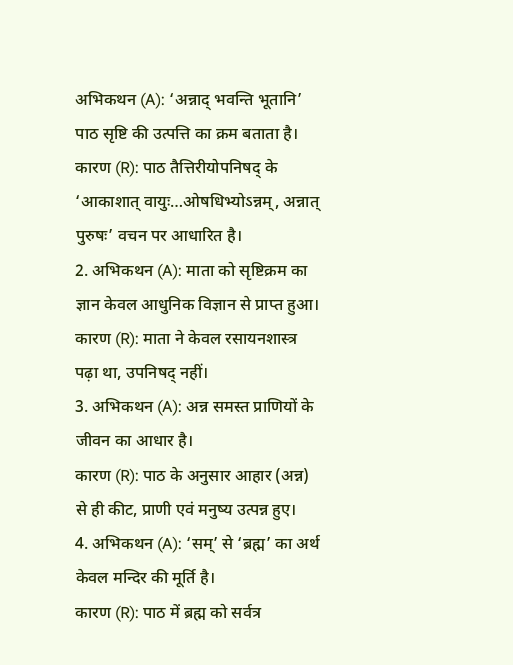अभिकथन (A): ‘अन्नाद् भवन्ति भूतानि’ पाठ सृष्टि की उत्पत्ति का क्रम बताता है।
कारण (R): पाठ तैत्तिरीयोपनिषद् के ‘आकाशात् वायुः…ओषधिभ्योऽन्नम्, अन्नात् पुरुषः’ वचन पर आधारित है।
2. अभिकथन (A): माता को सृष्टिक्रम का ज्ञान केवल आधुनिक विज्ञान से प्राप्त हुआ।
कारण (R): माता ने केवल रसायनशास्त्र पढ़ा था, उपनिषद् नहीं।
3. अभिकथन (A): अन्न समस्त प्राणियों के जीवन का आधार है।
कारण (R): पाठ के अनुसार आहार (अन्न) से ही कीट, प्राणी एवं मनुष्य उत्पन्न हुए।
4. अभिकथन (A): ‘सम्’ से ‘ब्रह्म’ का अर्थ केवल मन्दिर की मूर्ति है।
कारण (R): पाठ में ब्रह्म को सर्वत्र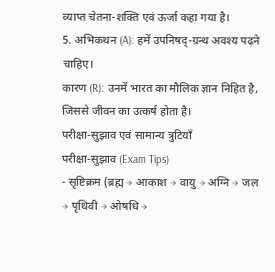व्याप्त चेतना-शक्ति एवं ऊर्जा कहा गया है।
5. अभिकथन (A): हमें उपनिषद्-ग्रन्थ अवश्य पढ़ने चाहिए।
कारण (R): उनमें भारत का मौलिक ज्ञान निहित है, जिससे जीवन का उत्कर्ष होता है।
परीक्षा-सुझाव एवं सामान्य त्रुटियाँ
परीक्षा-सुझाव (Exam Tips)
- सृष्टिक्रम (ब्रह्म → आकाश → वायु → अग्नि → जल → पृथिवी → ओषधि →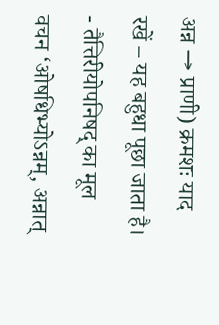अन्न → प्राणी) क्रमशः याद रखें – यह बहुधा पूछा जाता है।
- तैत्तिरीयोपनिषद् का मूल वचन ‘ओषधिभ्योऽन्नम्, अन्नात्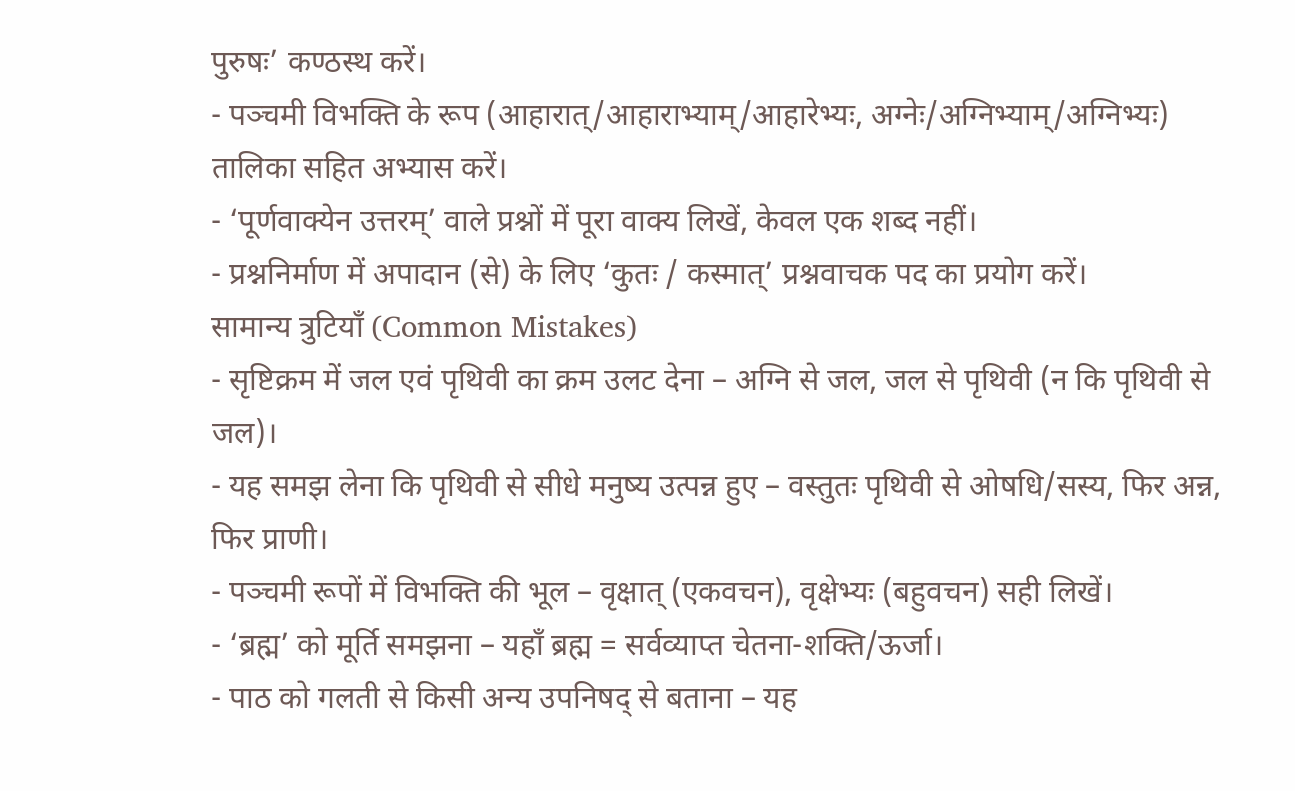पुरुषः’ कण्ठस्थ करें।
- पञ्चमी विभक्ति के रूप (आहारात्/आहाराभ्याम्/आहारेभ्यः, अग्नेः/अग्निभ्याम्/अग्निभ्यः) तालिका सहित अभ्यास करें।
- ‘पूर्णवाक्येन उत्तरम्’ वाले प्रश्नों में पूरा वाक्य लिखें, केवल एक शब्द नहीं।
- प्रश्ननिर्माण में अपादान (से) के लिए ‘कुतः / कस्मात्’ प्रश्नवाचक पद का प्रयोग करें।
सामान्य त्रुटियाँ (Common Mistakes)
- सृष्टिक्रम में जल एवं पृथिवी का क्रम उलट देना – अग्नि से जल, जल से पृथिवी (न कि पृथिवी से जल)।
- यह समझ लेना कि पृथिवी से सीधे मनुष्य उत्पन्न हुए – वस्तुतः पृथिवी से ओषधि/सस्य, फिर अन्न, फिर प्राणी।
- पञ्चमी रूपों में विभक्ति की भूल – वृक्षात् (एकवचन), वृक्षेभ्यः (बहुवचन) सही लिखें।
- ‘ब्रह्म’ को मूर्ति समझना – यहाँ ब्रह्म = सर्वव्याप्त चेतना-शक्ति/ऊर्जा।
- पाठ को गलती से किसी अन्य उपनिषद् से बताना – यह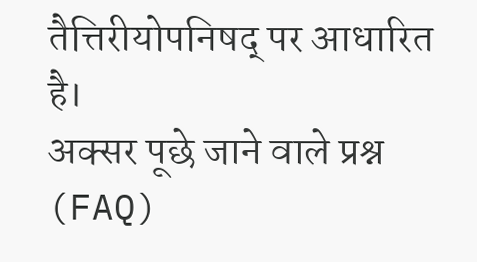तैत्तिरीयोपनिषद् पर आधारित है।
अक्सर पूछे जाने वाले प्रश्न (FAQ)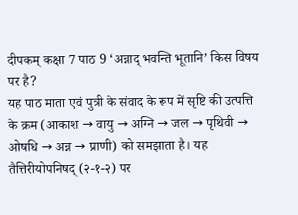दीपकम् कक्षा 7 पाठ 9 ‘अन्नाद् भवन्ति भूतानि’ किस विषय पर है?
यह पाठ माता एवं पुत्री के संवाद के रूप में सृष्टि की उत्पत्ति के क्रम (आकाश → वायु → अग्नि → जल → पृथिवी → ओषधि → अन्न → प्राणी) को समझाता है। यह तैत्तिरीयोपनिषद् (२-१-२) पर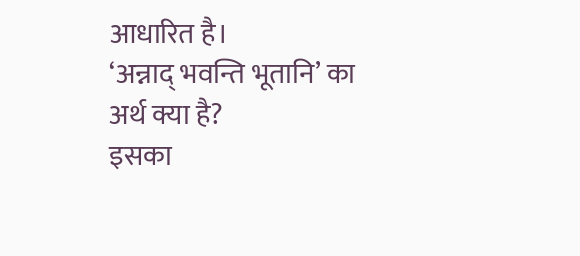आधारित है।
‘अन्नाद् भवन्ति भूतानि’ का अर्थ क्या है?
इसका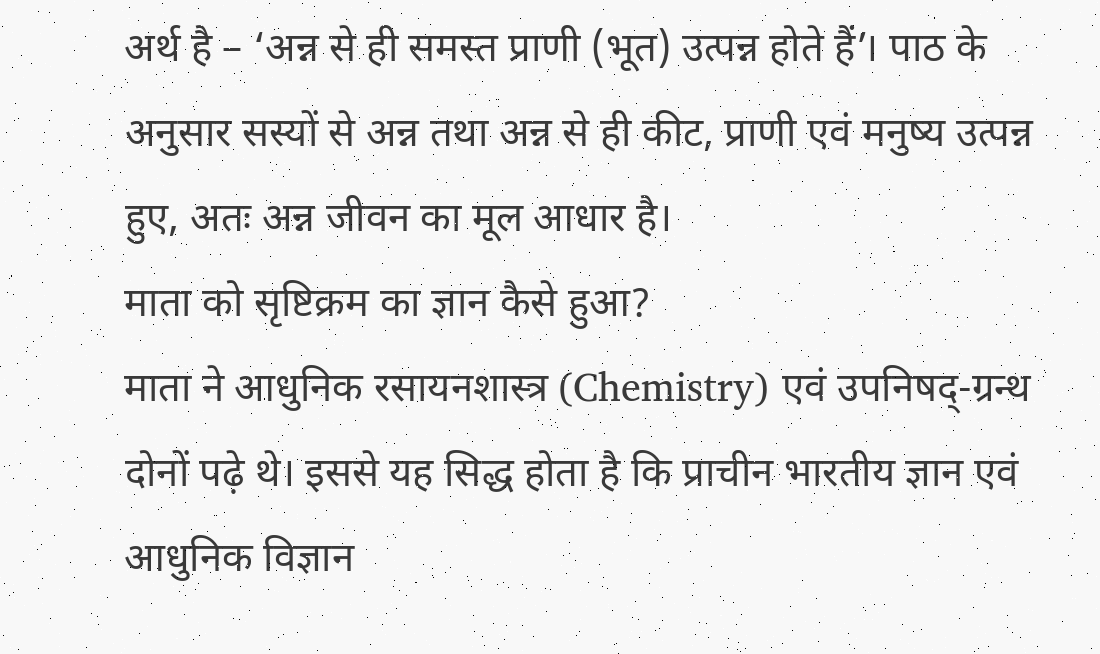अर्थ है – ‘अन्न से ही समस्त प्राणी (भूत) उत्पन्न होते हैं’। पाठ के अनुसार सस्यों से अन्न तथा अन्न से ही कीट, प्राणी एवं मनुष्य उत्पन्न हुए, अतः अन्न जीवन का मूल आधार है।
माता को सृष्टिक्रम का ज्ञान कैसे हुआ?
माता ने आधुनिक रसायनशास्त्र (Chemistry) एवं उपनिषद्-ग्रन्थ दोनों पढ़े थे। इससे यह सिद्ध होता है कि प्राचीन भारतीय ज्ञान एवं आधुनिक विज्ञान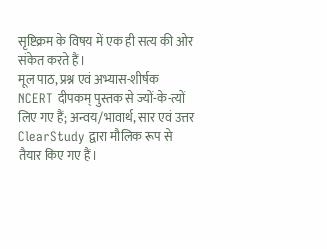सृष्टिक्रम के विषय में एक ही सत्य की ओर संकेत करते हैं।
मूल पाठ, प्रश्न एवं अभ्यास-शीर्षक NCERT दीपकम् पुस्तक से ज्यों-के-त्यों लिए गए हैं; अन्वय/भावार्थ, सार एवं उत्तर ClearStudy द्वारा मौलिक रूप से तैयार किए गए हैं।